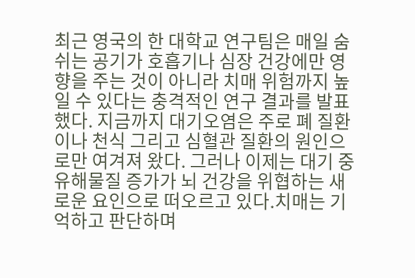최근 영국의 한 대학교 연구팀은 매일 숨 쉬는 공기가 호흡기나 심장 건강에만 영향을 주는 것이 아니라 치매 위험까지 높일 수 있다는 충격적인 연구 결과를 발표했다. 지금까지 대기오염은 주로 폐 질환이나 천식 그리고 심혈관 질환의 원인으로만 여겨져 왔다. 그러나 이제는 대기 중 유해물질 증가가 뇌 건강을 위협하는 새로운 요인으로 떠오르고 있다.치매는 기억하고 판단하며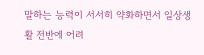말하는 능력이 서서히 약화하면서 일상생활 전반에 어려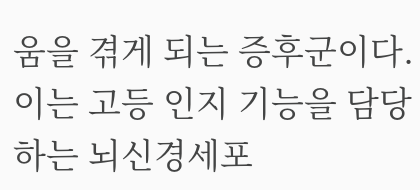움을 겪게 되는 증후군이다. 이는 고등 인지 기능을 담당하는 뇌신경세포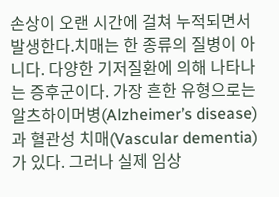손상이 오랜 시간에 걸쳐 누적되면서 발생한다.치매는 한 종류의 질병이 아니다. 다양한 기저질환에 의해 나타나는 증후군이다. 가장 흔한 유형으로는 알츠하이머병(Alzheimer’s disease)과 혈관성 치매(Vascular dementia)가 있다. 그러나 실제 임상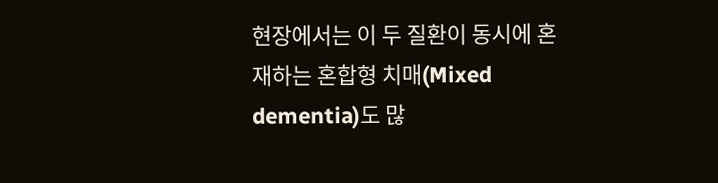현장에서는 이 두 질환이 동시에 혼재하는 혼합형 치매(Mixed dementia)도 많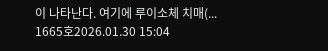이 나타난다. 여기에 루이소체 치매(...
1665호2026.01.30 15:04